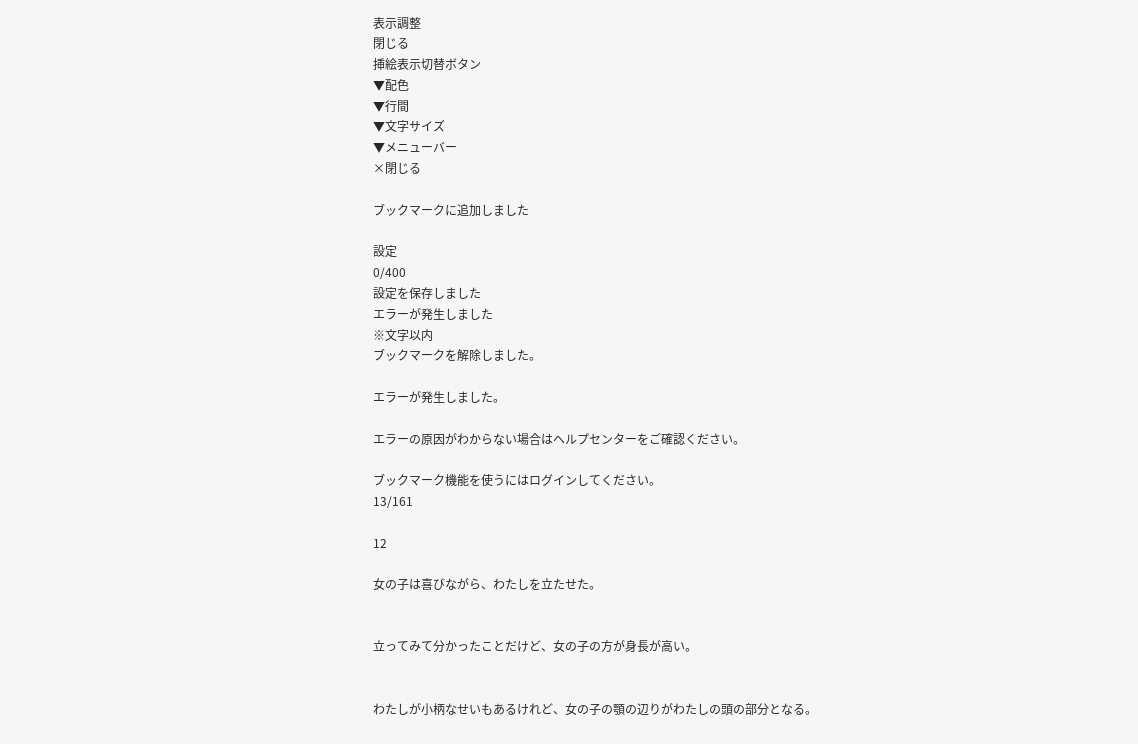表示調整
閉じる
挿絵表示切替ボタン
▼配色
▼行間
▼文字サイズ
▼メニューバー
×閉じる

ブックマークに追加しました

設定
0/400
設定を保存しました
エラーが発生しました
※文字以内
ブックマークを解除しました。

エラーが発生しました。

エラーの原因がわからない場合はヘルプセンターをご確認ください。

ブックマーク機能を使うにはログインしてください。
13/161

12

女の子は喜びながら、わたしを立たせた。


立ってみて分かったことだけど、女の子の方が身長が高い。


わたしが小柄なせいもあるけれど、女の子の顎の辺りがわたしの頭の部分となる。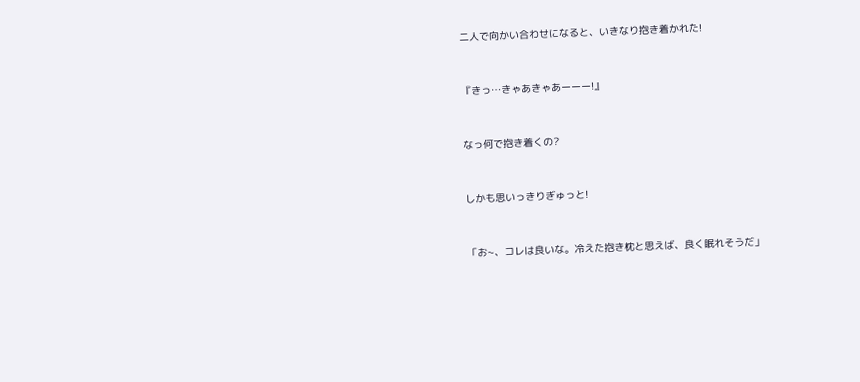二人で向かい合わせになると、いきなり抱き着かれた!


『きっ…きゃあきゃあーーー!』


なっ何で抱き着くの?


しかも思いっきりぎゅっと!


「お~、コレは良いな。冷えた抱き枕と思えば、良く眠れそうだ」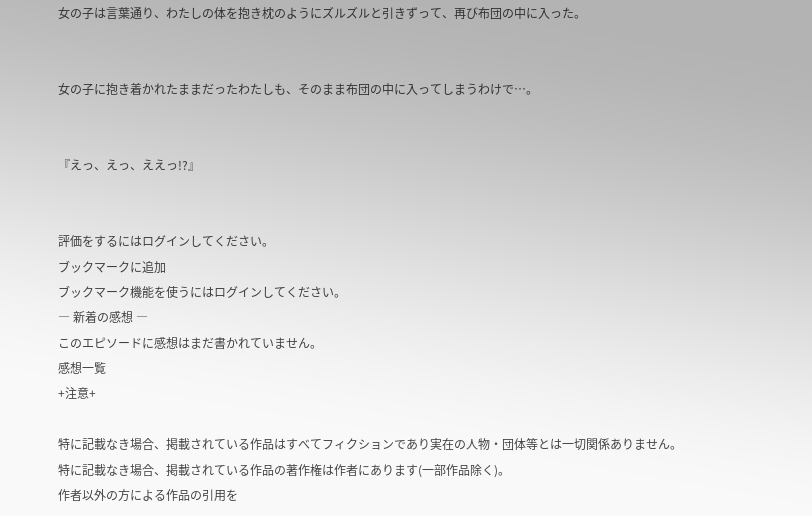女の子は言葉通り、わたしの体を抱き枕のようにズルズルと引きずって、再び布団の中に入った。


女の子に抱き着かれたままだったわたしも、そのまま布団の中に入ってしまうわけで…。


『えっ、えっ、ええっ!?』


評価をするにはログインしてください。
ブックマークに追加
ブックマーク機能を使うにはログインしてください。
― 新着の感想 ―
このエピソードに感想はまだ書かれていません。
感想一覧
+注意+

特に記載なき場合、掲載されている作品はすべてフィクションであり実在の人物・団体等とは一切関係ありません。
特に記載なき場合、掲載されている作品の著作権は作者にあります(一部作品除く)。
作者以外の方による作品の引用を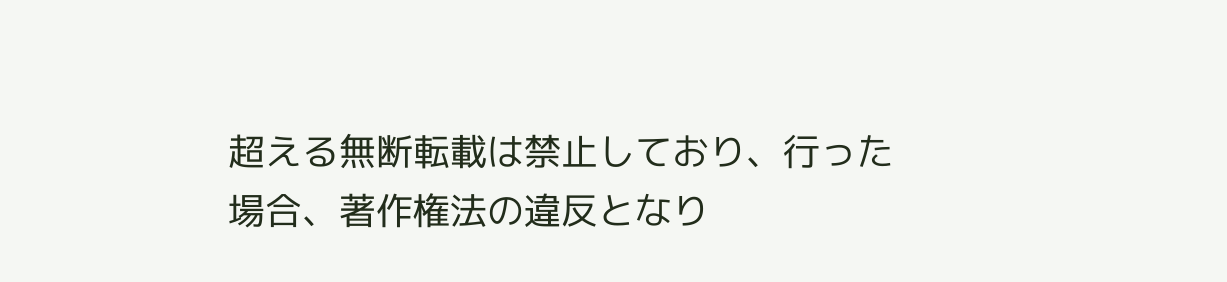超える無断転載は禁止しており、行った場合、著作権法の違反となり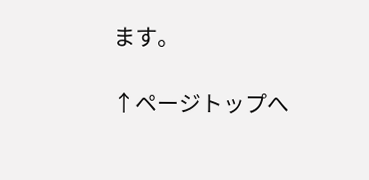ます。

↑ページトップへ